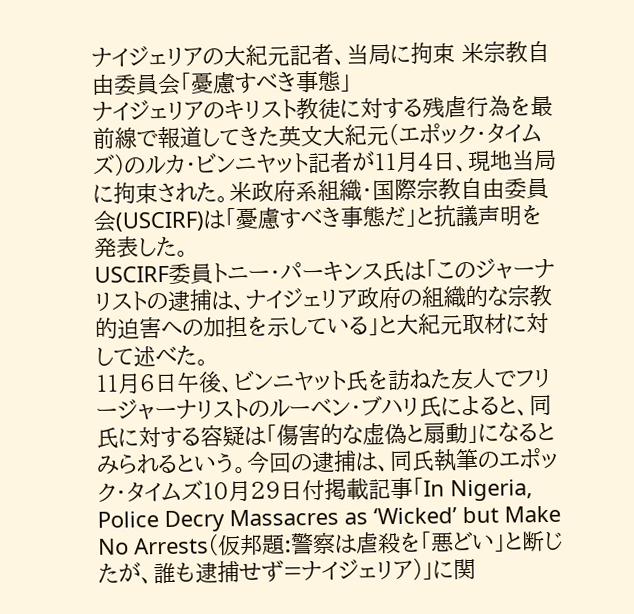ナイジェリアの大紀元記者、当局に拘束 米宗教自由委員会「憂慮すべき事態」
ナイジェリアのキリスト教徒に対する残虐行為を最前線で報道してきた英文大紀元(エポック・タイムズ)のルカ・ビンニヤット記者が11月4日、現地当局に拘束された。米政府系組織・国際宗教自由委員会(USCIRF)は「憂慮すべき事態だ」と抗議声明を発表した。
USCIRF委員トニー・パーキンス氏は「このジャーナリストの逮捕は、ナイジェリア政府の組織的な宗教的迫害への加担を示している」と大紀元取材に対して述べた。
11月6日午後、ビンニヤット氏を訪ねた友人でフリージャーナリストのルーベン・ブハリ氏によると、同氏に対する容疑は「傷害的な虚偽と扇動」になるとみられるという。今回の逮捕は、同氏執筆のエポック・タイムズ10月29日付掲載記事「In Nigeria, Police Decry Massacres as ‘Wicked’ but Make No Arrests(仮邦題:警察は虐殺を「悪どい」と断じたが、誰も逮捕せず=ナイジェリア)」に関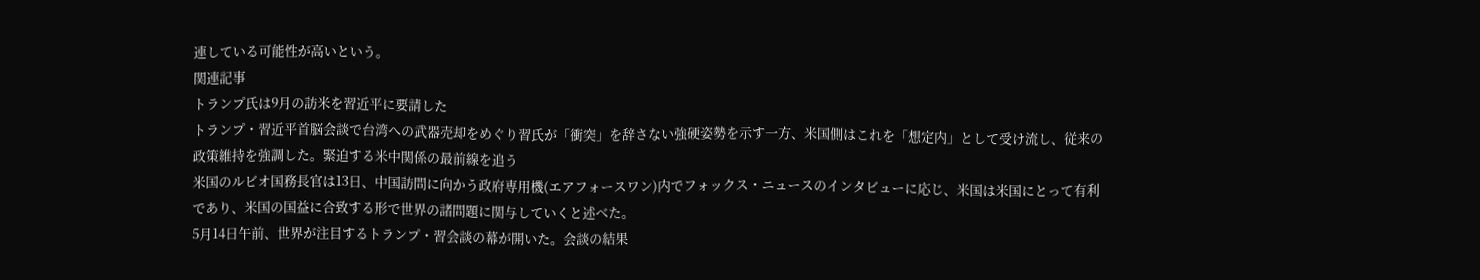連している可能性が高いという。
関連記事
トランプ氏は9月の訪米を習近平に要請した
トランプ・習近平首脳会談で台湾への武器売却をめぐり習氏が「衝突」を辞さない強硬姿勢を示す一方、米国側はこれを「想定内」として受け流し、従来の政策維持を強調した。緊迫する米中関係の最前線を追う
米国のルビオ国務長官は13日、中国訪問に向かう政府専用機(エアフォースワン)内でフォックス・ニュースのインタビューに応じ、米国は米国にとって有利であり、米国の国益に合致する形で世界の諸問題に関与していくと述べた。
5月14日午前、世界が注目するトランプ・習会談の幕が開いた。会談の結果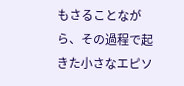もさることながら、その過程で起きた小さなエピソ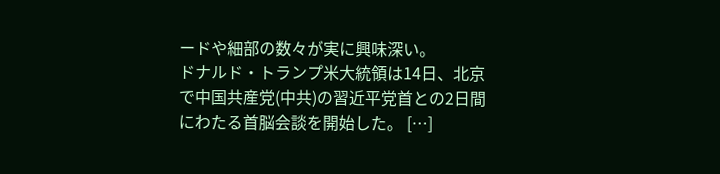ードや細部の数々が実に興味深い。
ドナルド・トランプ米大統領は14日、北京で中国共産党(中共)の習近平党首との2日間にわたる首脳会談を開始した。 […]